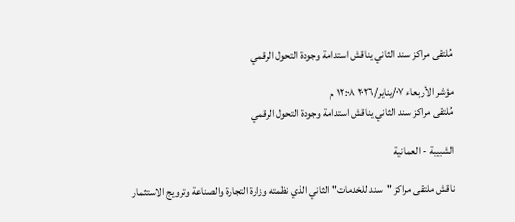مُلتقى مراكز سند الثاني يناقش استدامة وجودة التحول الرقمي

مؤشر الأربعاء ٠٧/يناير/٢٠٢٦ ١٢:٠٨ م
مُلتقى مراكز سند الثاني يناقش استدامة وجودة التحول الرقمي

الشبيبة - العمانية

ناقش ملتقى مراكز "سند للخدمات" الثاني الذي نظمته وزارة التجارة والصناعة وترويج الاستثمار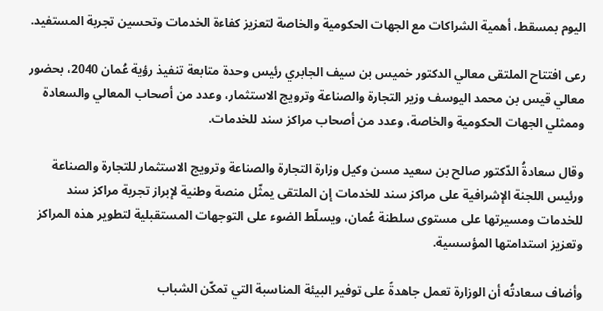اليوم بمسقط، أهمية الشراكات مع الجهات الحكومية والخاصة لتعزيز كفاءة الخدمات وتحسين تجربة المستفيد.

رعى افتتاح الملتقى معالي الدكتور خميس بن سيف الجابري رئيس وحدة متابعة تنفيذ رؤية عُمان 2040، بحضور معالي قيس بن محمد اليوسف وزير التجارة والصناعة وترويج الاستثمار، وعدد من أصحاب المعالي والسعادة وممثلي الجهات الحكومية والخاصة، وعدد من أصحاب مراكز سند للخدمات.

وقال سعادةُ الدّكتور صالح بن سعيد مسن وكيل وزارة التجارة والصناعة وترويج الاستثمار للتجارة والصناعة ورئيس اللجنة الإشرافية على مراكز سند للخدمات إن الملتقى يمثّل منصة وطنية لإبراز تجربة مراكز سند للخدمات ومسيرتها على مستوى سلطنة عُمان، ويسلّط الضوء على التوجهات المستقبلية لتطوير هذه المراكز وتعزيز استدامتها المؤسسية.

وأضاف سعادتُه أن الوزارة تعمل جاهدةً على توفير البيئة المناسبة التي تمكّن الشباب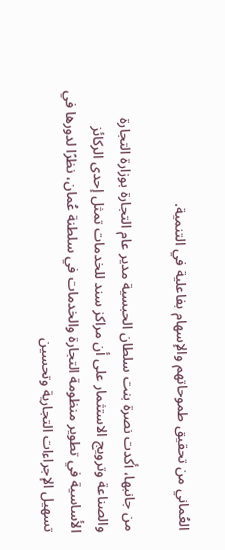العُماني من تحقيق طموحاتهم والإسهام بفاعلية في التنمية.

من جانبها، أكدت نصرة بنت سلطان الحبسية مدير عام التجارة بوزارة التجارة والصناعة وترويج الاستثمار على أن مراكز سند للخدمات تمثل إحدى الركائز الأساسية في تطوير منظومة التجارة والخدمات في سلطنة عُمان، نظرًا لدورها في تسهيل الإجراءات التجارية وتحسين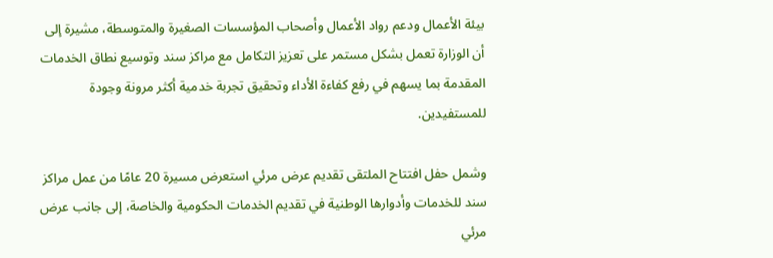بيئة الأعمال ودعم رواد الأعمال وأصحاب المؤسسات الصغيرة والمتوسطة، مشيرة إلى أن الوزارة تعمل بشكل مستمر على تعزيز التكامل مع مراكز سند وتوسيع نطاق الخدمات المقدمة بما يسهم في رفع كفاءة الأداء وتحقيق تجربة خدمية أكثر مرونة وجودة للمستفيدين.

وشمل حفل افتتاح الملتقى تقديم عرض مرئي استعرض مسيرة 20 عامًا من عمل مراكز سند للخدمات وأدوارها الوطنية في تقديم الخدمات الحكومية والخاصة، إلى جانب عرض مرئي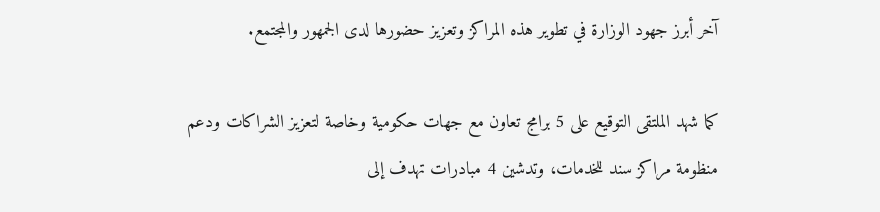آخر أبرز جهود الوزارة في تطوير هذه المراكز وتعزيز حضورها لدى الجمهور والمجتمع.

كما شهد الملتقى التوقيع على 5 برامج تعاون مع جهات حكومية وخاصة لتعزيز الشراكات ودعم منظومة مراكز سند للخدمات، وتدشين 4 مبادرات تهدف إلى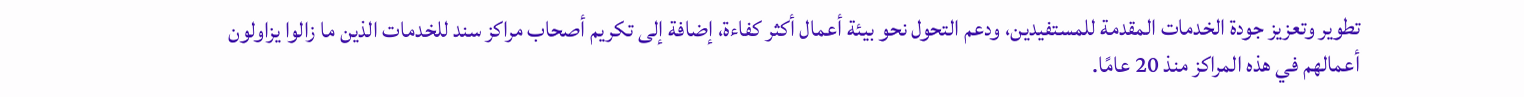تطوير وتعزيز جودة الخدمات المقدمة للمستفيدين، ودعم التحول نحو بيئة أعمال أكثر كفاءة، إضافة إلى تكريم أصحاب مراكز سند للخدمات الذين ما زالوا يزاولون أعمالهم في هذه المراكز منذ 20 عامًا.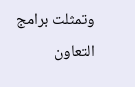وتمثلت برامج التعاون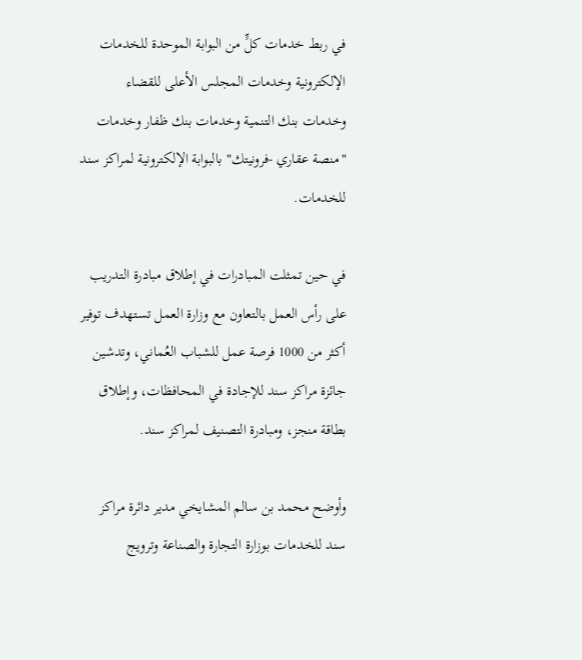في ربط خدمات كلٍّ من البوابة الموحدة للخدمات الإلكترونية وخدمات المجلس الأعلى للقضاء وخدمات بنك التنمية وخدمات بنك ظفار وخدمات "منصة عقاري -فرونيتك" بالبوابة الإلكترونية لمراكز سند للخدمات.

في حين تمثلت المبادرات في إطلاق مبادرة التدريب على رأس العمل بالتعاون مع وزارة العمل تستهدف توفير أكثر من 1000 فرصة عمل للشباب العُماني، وتدشين جائزة مراكز سند للإجادة في المحافظات، وإطلاق بطاقة منجز، ومبادرة التصنيف لمراكز سند.

وأوضح محمد بن سالم المشايخي مدير دائرة مراكز سند للخدمات بوزارة التجارة والصناعة وترويج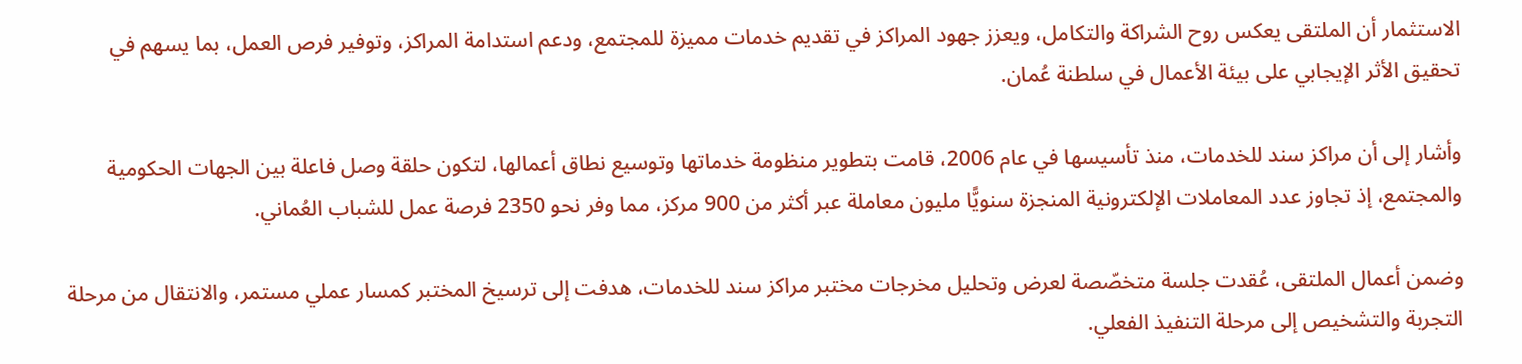الاستثمار أن الملتقى يعكس روح الشراكة والتكامل، ويعزز جهود المراكز في تقديم خدمات مميزة للمجتمع، ودعم استدامة المراكز، وتوفير فرص العمل، بما يسهم في تحقيق الأثر الإيجابي على بيئة الأعمال في سلطنة عُمان.

وأشار إلى أن مراكز سند للخدمات، منذ تأسيسها في عام 2006، قامت بتطوير منظومة خدماتها وتوسيع نطاق أعمالها، لتكون حلقة وصل فاعلة بين الجهات الحكومية والمجتمع، إذ تجاوز عدد المعاملات الإلكترونية المنجزة سنويًّا مليون معاملة عبر أكثر من 900 مركز، مما وفر نحو 2350 فرصة عمل للشباب العُماني.

وضمن أعمال الملتقى، عُقدت جلسة متخصّصة لعرض وتحليل مخرجات مختبر مراكز سند للخدمات، هدفت إلى ترسيخ المختبر كمسار عملي مستمر، والانتقال من مرحلة التجربة والتشخيص إلى مرحلة التنفيذ الفعلي.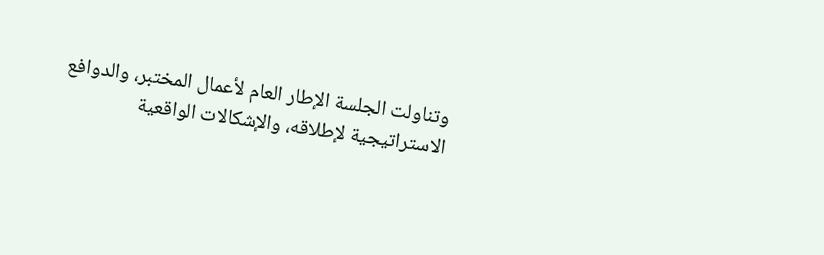وتناولت الجلسة الإطار العام لأعمال المختبر، والدوافع الاستراتيجية لإطلاقه، والإشكالات الواقعية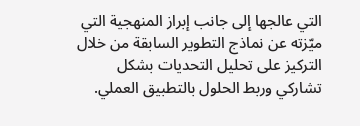التي عالجها إلى جانب إبراز المنهجية التي ميّزته عن نماذج التطوير السابقة من خلال التركيز على تحليل التحديات بشكل تشاركي وربط الحلول بالتطبيق العملي.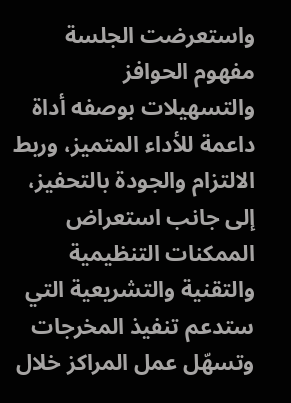واستعرضت الجلسة مفهوم الحوافز والتسهيلات بوصفه أداة داعمة للأداء المتميز، وربط الالتزام والجودة بالتحفيز، إلى جانب استعراض الممكنات التنظيمية والتقنية والتشريعية التي ستدعم تنفيذ المخرجات وتسهّل عمل المراكز خلال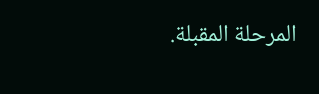المرحلة المقبلة.